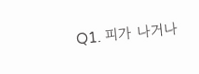Q1. 피가 나거나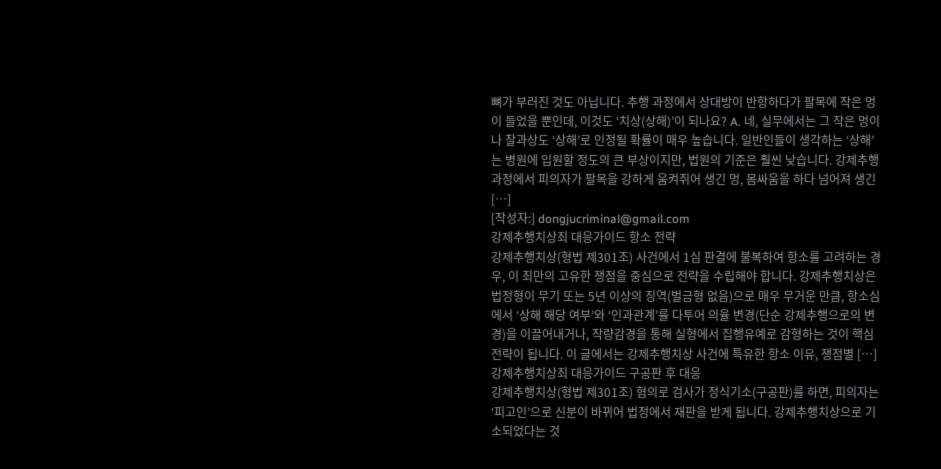뼈가 부러진 것도 아닙니다. 추행 과정에서 상대방이 반항하다가 팔목에 작은 멍이 들었을 뿐인데, 이것도 ‘치상(상해)’이 되나요? A. 네, 실무에서는 그 작은 멍이나 찰과상도 ‘상해’로 인정될 확률이 매우 높습니다. 일반인들이 생각하는 ‘상해’는 병원에 입원할 정도의 큰 부상이지만, 법원의 기준은 훨씬 낮습니다. 강제추행 과정에서 피의자가 팔목을 강하게 움켜쥐어 생긴 멍, 몸싸움을 하다 넘어져 생긴 […]
[작성자:] dongjucriminal@gmail.com
강제추행치상죄 대응가이드 항소 전략
강제추행치상(형법 제301조) 사건에서 1심 판결에 불복하여 항소를 고려하는 경우, 이 죄만의 고유한 쟁점을 중심으로 전략을 수립해야 합니다. 강제추행치상은 법정형이 무기 또는 5년 이상의 징역(벌금형 없음)으로 매우 무거운 만큼, 항소심에서 ‘상해 해당 여부’와 ‘인과관계’를 다투어 의율 변경(단순 강제추행으로의 변경)을 이끌어내거나, 작량감경을 통해 실형에서 집행유예로 감형하는 것이 핵심 전략이 됩니다. 이 글에서는 강제추행치상 사건에 특유한 항소 이유, 쟁점별 […]
강제추행치상죄 대응가이드 구공판 후 대응
강제추행치상(형법 제301조) 혐의로 검사가 정식기소(구공판)를 하면, 피의자는 ‘피고인’으로 신분이 바뀌어 법정에서 재판을 받게 됩니다. 강제추행치상으로 기소되었다는 것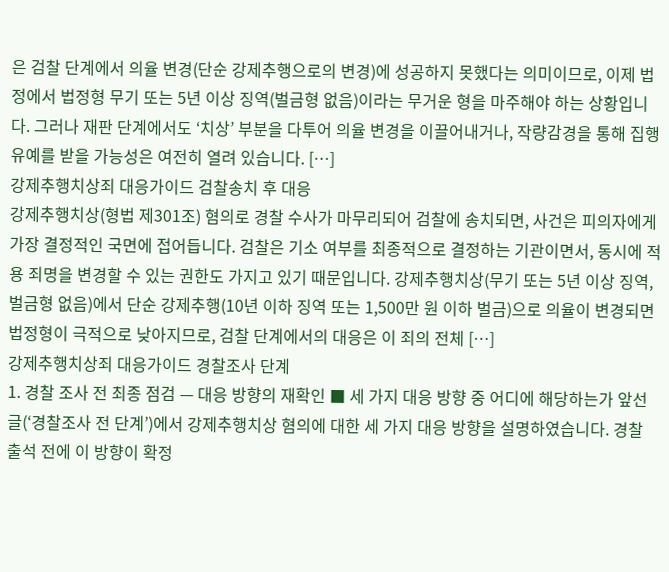은 검찰 단계에서 의율 변경(단순 강제추행으로의 변경)에 성공하지 못했다는 의미이므로, 이제 법정에서 법정형 무기 또는 5년 이상 징역(벌금형 없음)이라는 무거운 형을 마주해야 하는 상황입니다. 그러나 재판 단계에서도 ‘치상’ 부분을 다투어 의율 변경을 이끌어내거나, 작량감경을 통해 집행유예를 받을 가능성은 여전히 열려 있습니다. […]
강제추행치상죄 대응가이드 검찰송치 후 대응
강제추행치상(형법 제301조) 혐의로 경찰 수사가 마무리되어 검찰에 송치되면, 사건은 피의자에게 가장 결정적인 국면에 접어듭니다. 검찰은 기소 여부를 최종적으로 결정하는 기관이면서, 동시에 적용 죄명을 변경할 수 있는 권한도 가지고 있기 때문입니다. 강제추행치상(무기 또는 5년 이상 징역, 벌금형 없음)에서 단순 강제추행(10년 이하 징역 또는 1,500만 원 이하 벌금)으로 의율이 변경되면 법정형이 극적으로 낮아지므로, 검찰 단계에서의 대응은 이 죄의 전체 […]
강제추행치상죄 대응가이드 경찰조사 단계
1. 경찰 조사 전 최종 점검 — 대응 방향의 재확인 ■ 세 가지 대응 방향 중 어디에 해당하는가 앞선 글(‘경찰조사 전 단계’)에서 강제추행치상 혐의에 대한 세 가지 대응 방향을 설명하였습니다. 경찰 출석 전에 이 방향이 확정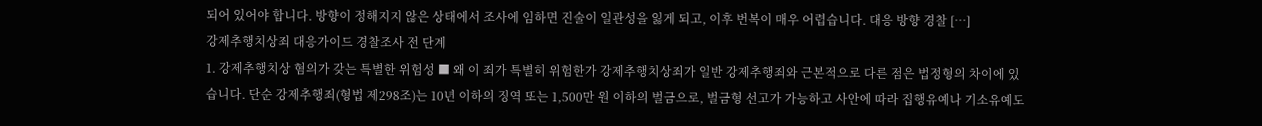되어 있어야 합니다. 방향이 정해지지 않은 상태에서 조사에 임하면 진술이 일관성을 잃게 되고, 이후 번복이 매우 어렵습니다. 대응 방향 경찰 […]
강제추행치상죄 대응가이드 경찰조사 전 단계
1. 강제추행치상 혐의가 갖는 특별한 위험성 ■ 왜 이 죄가 특별히 위험한가 강제추행치상죄가 일반 강제추행죄와 근본적으로 다른 점은 법정형의 차이에 있습니다. 단순 강제추행죄(형법 제298조)는 10년 이하의 징역 또는 1,500만 원 이하의 벌금으로, 벌금형 선고가 가능하고 사안에 따라 집행유예나 기소유예도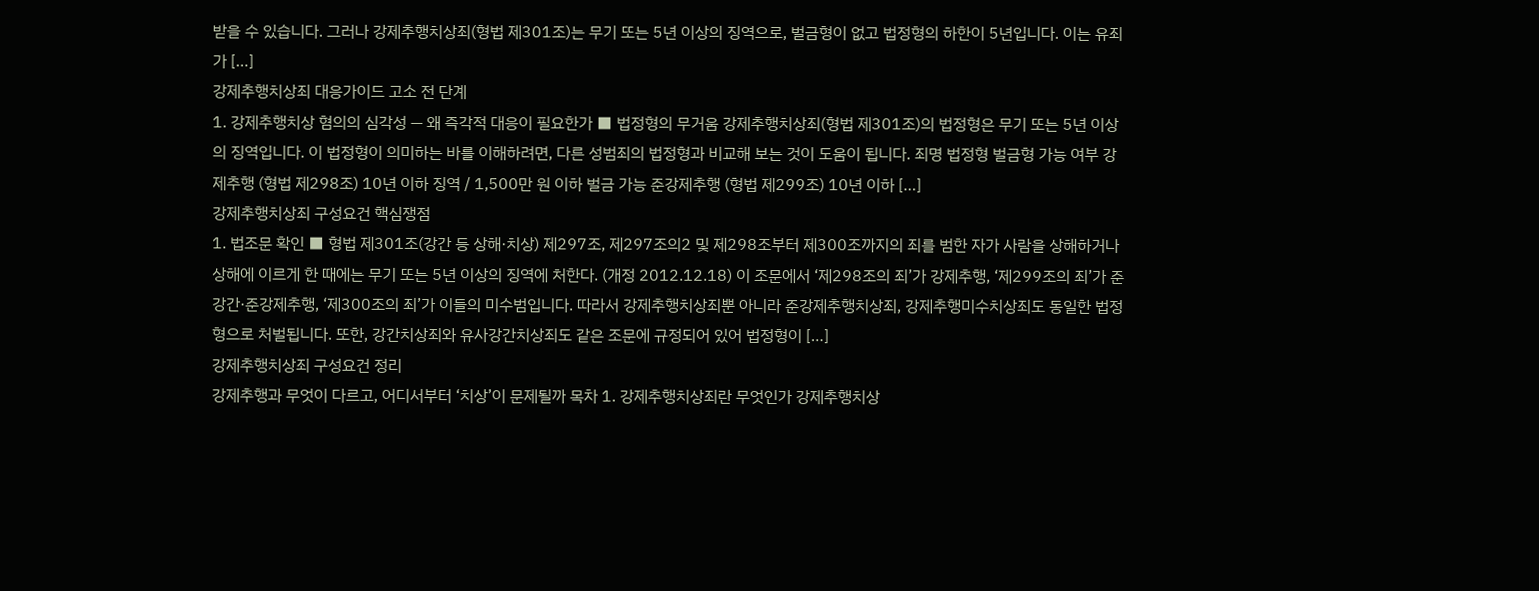받을 수 있습니다. 그러나 강제추행치상죄(형법 제301조)는 무기 또는 5년 이상의 징역으로, 벌금형이 없고 법정형의 하한이 5년입니다. 이는 유죄가 […]
강제추행치상죄 대응가이드 고소 전 단계
1. 강제추행치상 혐의의 심각성 — 왜 즉각적 대응이 필요한가 ■ 법정형의 무거움 강제추행치상죄(형법 제301조)의 법정형은 무기 또는 5년 이상의 징역입니다. 이 법정형이 의미하는 바를 이해하려면, 다른 성범죄의 법정형과 비교해 보는 것이 도움이 됩니다. 죄명 법정형 벌금형 가능 여부 강제추행 (형법 제298조) 10년 이하 징역 / 1,500만 원 이하 벌금 가능 준강제추행 (형법 제299조) 10년 이하 […]
강제추행치상죄 구성요건 핵심쟁점
1. 법조문 확인 ■ 형법 제301조(강간 등 상해·치상) 제297조, 제297조의2 및 제298조부터 제300조까지의 죄를 범한 자가 사람을 상해하거나 상해에 이르게 한 때에는 무기 또는 5년 이상의 징역에 처한다. (개정 2012.12.18) 이 조문에서 ‘제298조의 죄’가 강제추행, ‘제299조의 죄’가 준강간·준강제추행, ‘제300조의 죄’가 이들의 미수범입니다. 따라서 강제추행치상죄뿐 아니라 준강제추행치상죄, 강제추행미수치상죄도 동일한 법정형으로 처벌됩니다. 또한, 강간치상죄와 유사강간치상죄도 같은 조문에 규정되어 있어 법정형이 […]
강제추행치상죄 구성요건 정리
강제추행과 무엇이 다르고, 어디서부터 ‘치상’이 문제될까 목차 1. 강제추행치상죄란 무엇인가 강제추행치상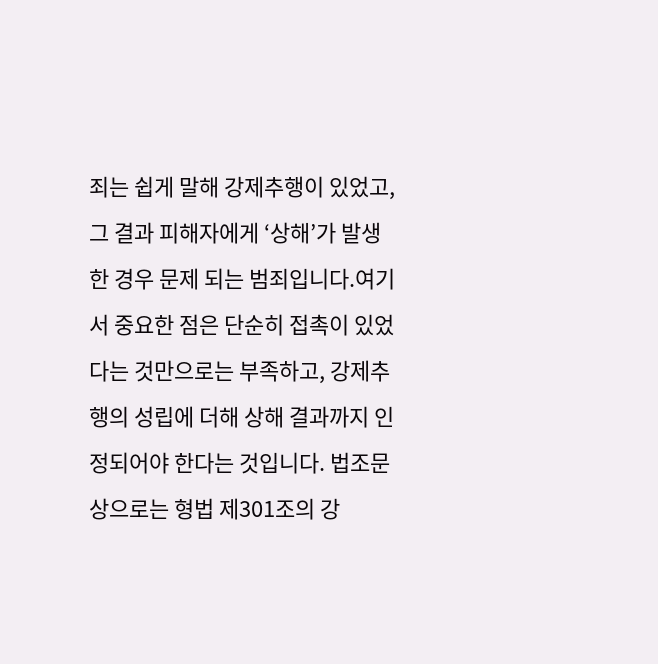죄는 쉽게 말해 강제추행이 있었고, 그 결과 피해자에게 ‘상해’가 발생한 경우 문제 되는 범죄입니다.여기서 중요한 점은 단순히 접촉이 있었다는 것만으로는 부족하고, 강제추행의 성립에 더해 상해 결과까지 인정되어야 한다는 것입니다. 법조문상으로는 형법 제301조의 강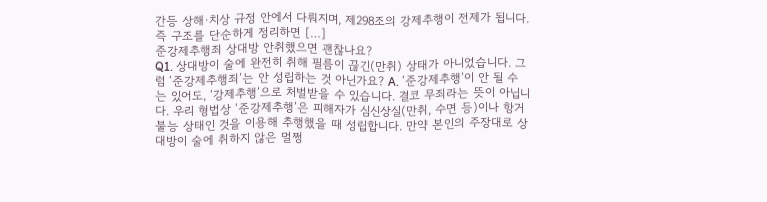간등 상해·치상 규정 안에서 다뤄지며, 제298조의 강제추행이 전제가 됩니다. 즉 구조를 단순하게 정리하면 […]
준강제추행죄 상대방 안취했으면 괜찮나요?
Q1. 상대방이 술에 완전히 취해 필름이 끊긴(만취) 상태가 아니었습니다. 그럼 ‘준강제추행죄’는 안 성립하는 것 아닌가요? A. ‘준강제추행’이 안 될 수는 있어도, ‘강제추행’으로 처벌받을 수 있습니다. 결코 무죄라는 뜻이 아닙니다. 우리 형법상 ‘준강제추행’은 피해자가 심신상실(만취, 수면 등)이나 항거불능 상태인 것을 이용해 추행했을 때 성립합니다. 만약 본인의 주장대로 상대방이 술에 취하지 않은 멀쩡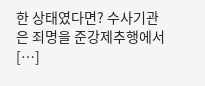한 상태였다면? 수사기관은 죄명을 준강제추행에서 […]